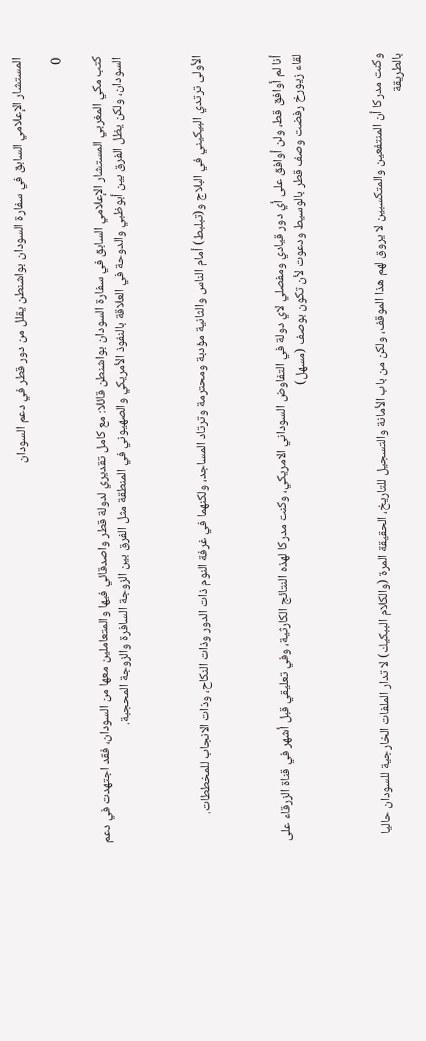المستشار الإعلامي السابق في سفارة السودان بواشنطن يقلل من دور قطر في دعم السودان

0

كتب مكي المغربي المستشار الإعلامي السابق في سفارة السودان بواشنطن قائلا: مع كامل تقديري لدولة قطر واصدقائي فيها والمتعاملين معها من السودان، فقد اجتهدت في دعم السودان، ولكن يظل الفرق بين أبوظبي والدوحة في العلاقة بالنفوذ الأمريكي والصهيوني في المنطقة مثل الفرق بين الزوجة السافرة والزوجة المحجبة.



الأولى ترتدي البيكيني في البلاج و(تبلبط) أمام الناس والثانية مؤدبة ومحترمة وترتاد المساجد، ولكنهما في غرفة النوم ذات الدور وذات النكاح، وذات الانجاب للمخططات.



أنا لم أوافق قط، ولن أوافق على أي دور قيادي ومفصلي لاي دولة في التفاوض السوداني الامريكي، وكنت مدركا لهذه النتائج الكارثية، وفي تعليقي قبل أشهر في قناة الزرقاء على لقاء زيورخ رفضت وصف قطر بالوسيط ودعوت لأن تكون بوصف (مسهل)



وكنت مدركا أن المنتفعين والمتكسبين لا يروق لهم هذا الموقف، ولكن من باب الأمانة والتسجيل للتاريخ، الحقيقة المرة (والكلام الببكيك) لا تدار الملفات الخارجية للسودان حاليا بالطريقة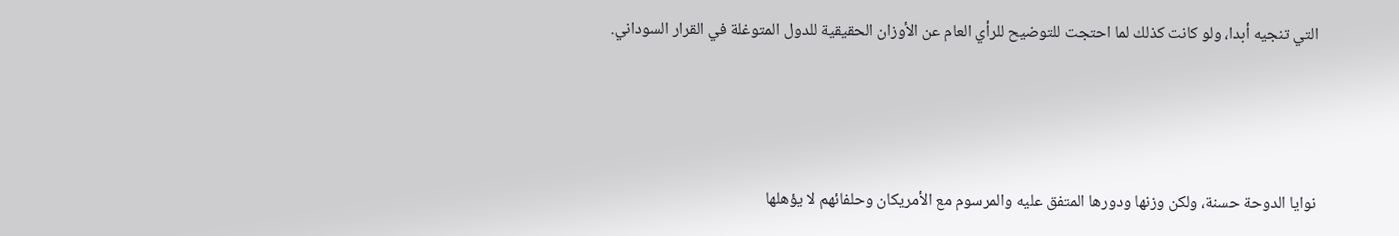التي تنجيه أبدا، ولو كانت كذلك لما احتجت للتوضيح للرأي العام عن الأوزان الحقيقية للدول المتوغلة في القرار السوداني.



نوايا الدوحة حسنة، ولكن وزنها ودورها المتفق عليه والمرسوم مع الأمريكان وحلفائهم لا يؤهلها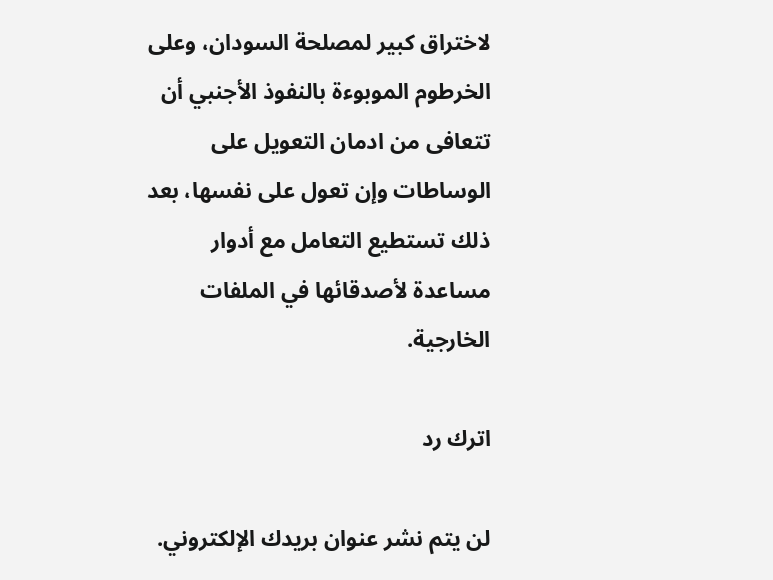لاختراق كبير لمصلحة السودان، وعلى الخرطوم الموبوءة بالنفوذ الأجنبي أن تتعافى من ادمان التعويل على الوساطات وإن تعول على نفسها، بعد ذلك تستطيع التعامل مع أدوار مساعدة لأصدقائها في الملفات الخارجية.

اترك رد

لن يتم نشر عنوان بريدك الإلكتروني.